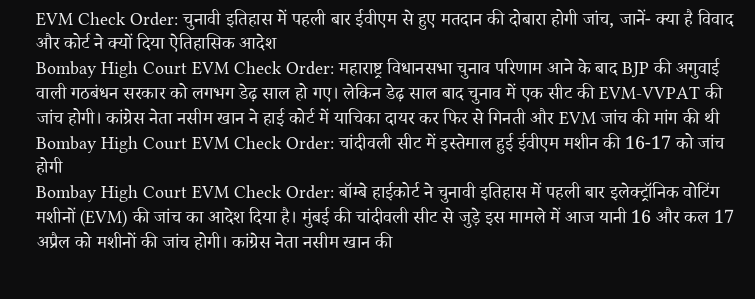EVM Check Order: चुनावी इतिहास में पहली बार ईवीएम से हुए मतदान की दोबारा होगी जांच, जानें- क्या है विवाद और कोर्ट ने क्यों दिया ऐतिहासिक आदेश
Bombay High Court EVM Check Order: महाराष्ट्र विधानसभा चुनाव परिणाम आने के बाद BJP की अगुवाई वाली गठबंधन सरकार को लगभग डेढ़ साल हो गए। लेकिन डेढ़ साल बाद चुनाव में एक सीट की EVM-VVPAT की जांच होगी। कांग्रेस नेता नसीम खान ने हाई कोर्ट में याचिका दायर कर फिर से गिनती और EVM जांच की मांग की थी
Bombay High Court EVM Check Order: चांदीवली सीट में इस्तेमाल हुई ईवीएम मशीन की 16-17 को जांच होगी
Bombay High Court EVM Check Order: बॉम्बे हाईकोर्ट ने चुनावी इतिहास में पहली बार इलेक्ट्रॉनिक वोटिंग मशीनों (EVM) की जांच का आदेश दिया है। मुंबई की चांदीवली सीट से जुड़े इस मामले में आज यानी 16 और कल 17 अप्रैल को मशीनों की जांच होगी। कांग्रेस नेता नसीम खान की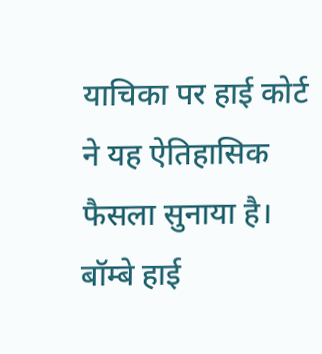याचिका पर हाई कोर्ट ने यह ऐतिहासिक फैसला सुनाया है। बॉम्बे हाई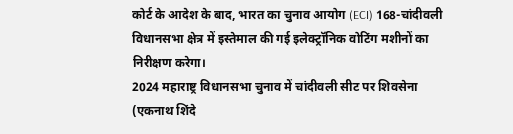कोर्ट के आदेश के बाद, भारत का चुनाव आयोग (ECI) 168-चांदीवली विधानसभा क्षेत्र में इस्तेमाल की गई इलेक्ट्रॉनिक वोटिंग मशीनों का निरीक्षण करेगा।
2024 महाराष्ट्र विधानसभा चुनाव में चांदीवली सीट पर शिवसेना (एकनाथ शिंदे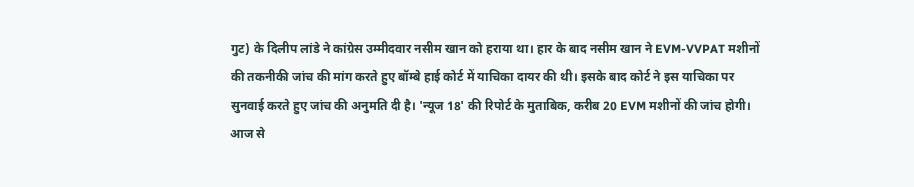गुट) के दिलीप लांडे ने कांग्रेस उम्मीदवार नसीम खान को हराया था। हार के बाद नसीम खान ने EVM-VVPAT मशीनों की तकनीकी जांच की मांग करते हुए बॉम्बे हाई कोर्ट में याचिका दायर की थी। इसके बाद कोर्ट ने इस याचिका पर सुनवाई करते हुए जांच की अनुमति दी है। 'न्यूज 18' की रिपोर्ट के मुताबिक, करीब 20 EVM मशीनों की जांच होगी।
आज से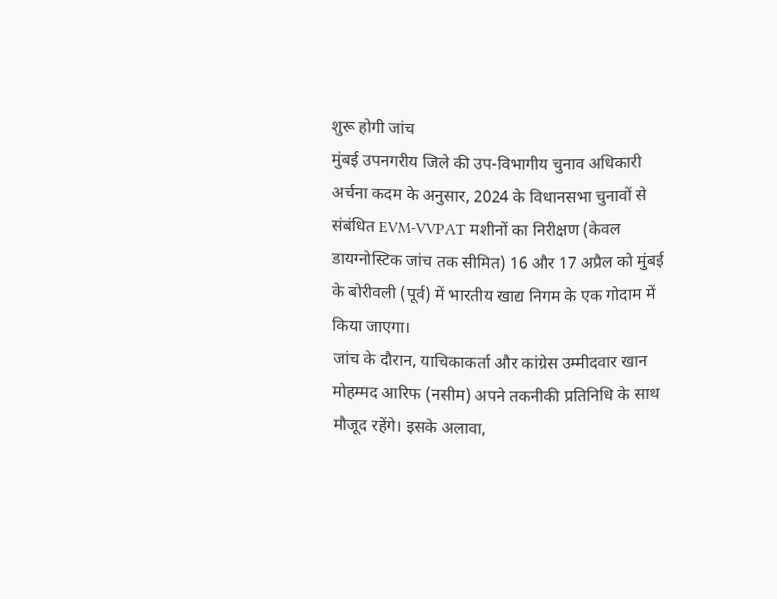शुरू होगी जांच
मुंबई उपनगरीय जिले की उप-विभागीय चुनाव अधिकारी अर्चना कदम के अनुसार, 2024 के विधानसभा चुनावों से संबंधित EVM-VVPAT मशीनों का निरीक्षण (केवल डायग्नोस्टिक जांच तक सीमित) 16 और 17 अप्रैल को मुंबई के बोरीवली (पूर्व) में भारतीय खाद्य निगम के एक गोदाम में किया जाएगा।
जांच के दौरान, याचिकाकर्ता और कांग्रेस उम्मीदवार खान मोहम्मद आरिफ (नसीम) अपने तकनीकी प्रतिनिधि के साथ मौजूद रहेंगे। इसके अलावा,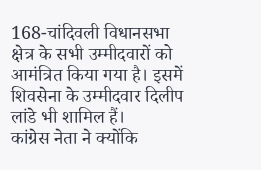168-चांदिवली विधानसभा क्षेत्र के सभी उम्मीदवारों को आमंत्रित किया गया है। इसमें शिवसेना के उम्मीदवार दिलीप लांडे भी शामिल हैं।
कांग्रेस नेता ने क्योंकि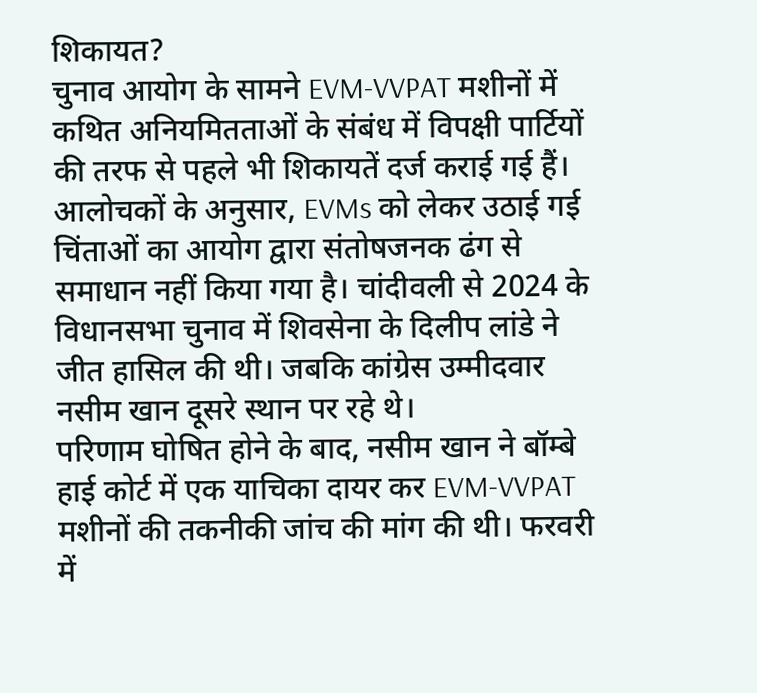शिकायत?
चुनाव आयोग के सामने EVM-VVPAT मशीनों में कथित अनियमितताओं के संबंध में विपक्षी पार्टियों की तरफ से पहले भी शिकायतें दर्ज कराई गई हैं। आलोचकों के अनुसार, EVMs को लेकर उठाई गई चिंताओं का आयोग द्वारा संतोषजनक ढंग से समाधान नहीं किया गया है। चांदीवली से 2024 के विधानसभा चुनाव में शिवसेना के दिलीप लांडे ने जीत हासिल की थी। जबकि कांग्रेस उम्मीदवार नसीम खान दूसरे स्थान पर रहे थे।
परिणाम घोषित होने के बाद, नसीम खान ने बॉम्बे हाई कोर्ट में एक याचिका दायर कर EVM-VVPAT मशीनों की तकनीकी जांच की मांग की थी। फरवरी में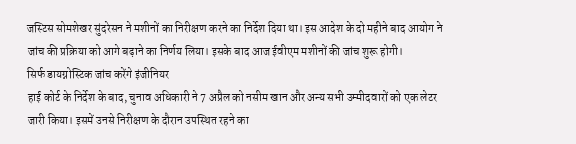जस्टिस सोमशेखर सुंदरेसन ने मशीनों का निरीक्षण करने का निर्देश दिया था। इस आदेश के दो महीने बाद आयोग ने जांच की प्रक्रिया को आगे बढ़ाने का निर्णय लिया। इसके बाद आज ईवीएम मशीनों की जांच शुरू होगी।
सिर्फ डायग्नोस्टिक जांच करेंगे इंजीनियर
हाई कोर्ट के निर्देश के बाद, चुनाव अधिकारी ने 7 अप्रैल को नसीम खान और अन्य सभी उम्मीदवारों को एक लेटर जारी किया। इसमें उनसे निरीक्षण के दौरान उपस्थित रहने का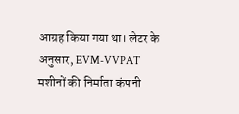आग्रह किया गया था। लेटर के अनुसार, EVM-VVPAT मशीनों की निर्माता कंपनी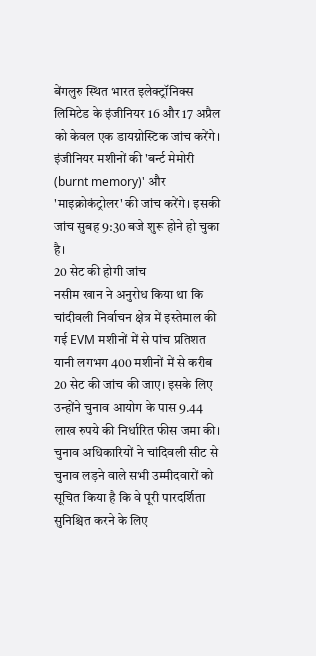बेंगलुरु स्थित भारत इलेक्ट्रॉनिक्स लिमिटेड के इंजीनियर 16 और 17 अप्रैल को केवल एक डायग्नोस्टिक जांच करेंगे। इंजीनियर मशीनों की 'बर्न्ट मेमोरी (burnt memory)' और 'माइक्रोकंट्रोलर' की जांच करेंगे। इसकी जांच सुबह 9:30 बजे शुरू होने हो चुका है।
20 सेट की होगी जांच
नसीम खान ने अनुरोध किया था कि चांदीवली निर्वाचन क्षेत्र में इस्तेमाल की गई EVM मशीनों में से पांच प्रतिशत यानी लगभग 400 मशीनों में से करीब 20 सेट की जांच की जाए। इसके लिए उन्होंने चुनाव आयोग के पास 9.44 लाख रुपये की निर्धारित फीस जमा की। चुनाव अधिकारियों ने चांदिवली सीट से चुनाव लड़ने वाले सभी उम्मीदवारों को सूचित किया है कि वे पूरी पारदर्शिता सुनिश्चित करने के लिए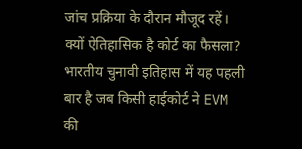जांच प्रक्रिया के दौरान मौजूद रहें।
क्यों ऐतिहासिक है कोर्ट का फैसला?
भारतीय चुनावी इतिहास में यह पहली बार है जब किसी हाईकोर्ट ने EVM की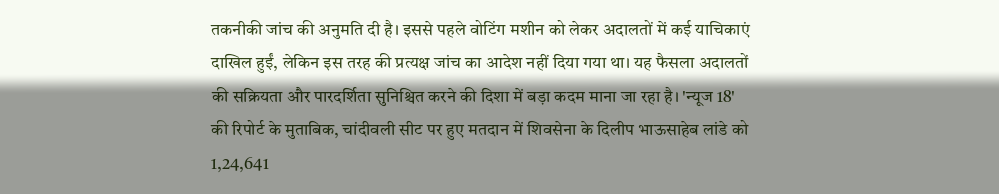तकनीकी जांच की अनुमति दी है। इससे पहले वोटिंग मशीन को लेकर अदालतों में कई याचिकाएं दाखिल हुईं, लेकिन इस तरह की प्रत्यक्ष जांच का आदेश नहीं दिया गया था। यह फैसला अदालतों की सक्रियता और पारदर्शिता सुनिश्चित करने की दिशा में बड़ा कदम माना जा रहा है। 'न्यूज 18' की रिपोर्ट के मुताबिक, चांदीवली सीट पर हुए मतदान में शिवसेना के दिलीप भाऊसाहेब लांडे को 1,24,641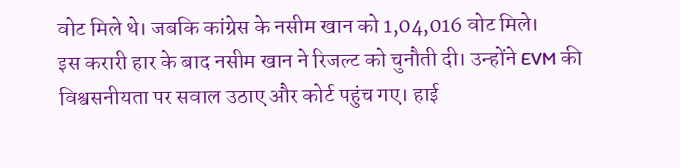वोट मिले थे। जबकि कांग्रेस के नसीम खान को 1,04,016 वोट मिले।
इस करारी हार के बाद नसीम खान ने रिजल्ट को चुनौती दी। उन्होंने EVM की विश्वसनीयता पर सवाल उठाए और कोर्ट पहुंच गए। हाई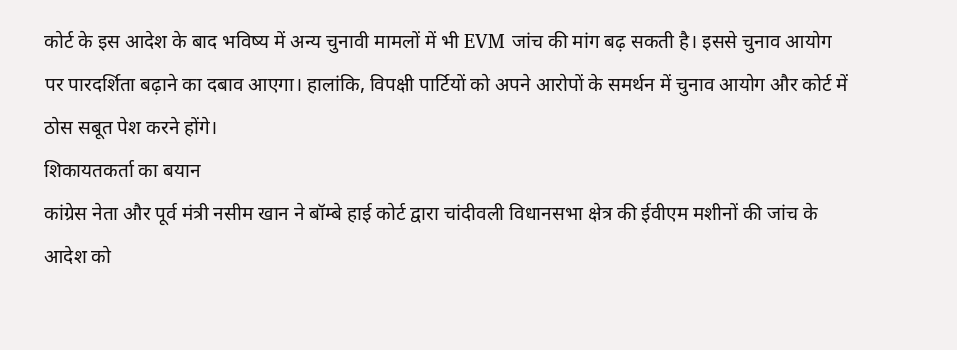कोर्ट के इस आदेश के बाद भविष्य में अन्य चुनावी मामलों में भी EVM जांच की मांग बढ़ सकती है। इससे चुनाव आयोग पर पारदर्शिता बढ़ाने का दबाव आएगा। हालांकि, विपक्षी पार्टियों को अपने आरोपों के समर्थन में चुनाव आयोग और कोर्ट में ठोस सबूत पेश करने होंगे।
शिकायतकर्ता का बयान
कांग्रेस नेता और पूर्व मंत्री नसीम खान ने बॉम्बे हाई कोर्ट द्वारा चांदीवली विधानसभा क्षेत्र की ईवीएम मशीनों की जांच के आदेश को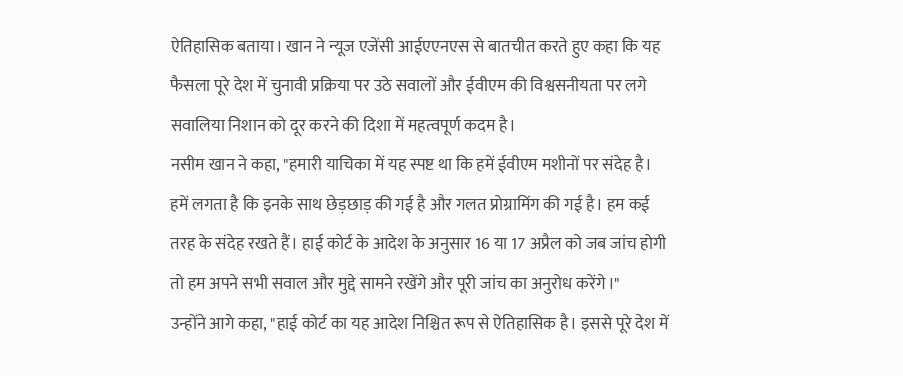ऐतिहासिक बताया। खान ने न्यूज एजेंसी आईएएनएस से बातचीत करते हुए कहा कि यह फैसला पूरे देश में चुनावी प्रक्रिया पर उठे सवालों और ईवीएम की विश्वसनीयता पर लगे सवालिया निशान को दूर करने की दिशा में महत्वपूर्ण कदम है।
नसीम खान ने कहा, "हमारी याचिका में यह स्पष्ट था कि हमें ईवीएम मशीनों पर संदेह है। हमें लगता है कि इनके साथ छेड़छाड़ की गई है और गलत प्रोग्रामिंग की गई है। हम कई तरह के संदेह रखते हैं। हाई कोर्ट के आदेश के अनुसार 16 या 17 अप्रैल को जब जांच होगी तो हम अपने सभी सवाल और मुद्दे सामने रखेंगे और पूरी जांच का अनुरोध करेंगे।"
उन्होंने आगे कहा, "हाई कोर्ट का यह आदेश निश्चित रूप से ऐतिहासिक है। इससे पूरे देश में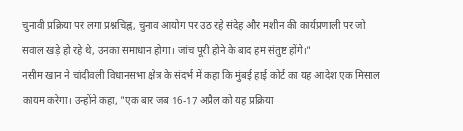चुनावी प्रक्रिया पर लगा प्रश्नचिह्न, चुनाव आयोग पर उठ रहे संदेह और मशीन की कार्यप्रणाली पर जो सवाल खड़े हो रहे थे, उनका समाधान होगा। जांच पूरी होने के बाद हम संतुष्ट होंगे।"
नसीम खान ने चांदीवली विधानसभा क्षेत्र के संदर्भ में कहा कि मुंबई हाई कोर्ट का यह आदेश एक मिसाल कायम करेगा। उन्होंने कहा, "एक बार जब 16-17 अप्रैल को यह प्रक्रिया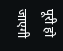पूरी हो जाएगी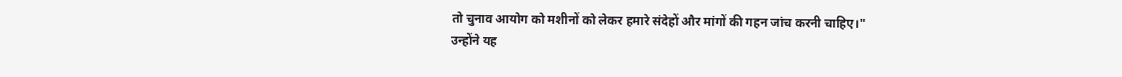तो चुनाव आयोग को मशीनों को लेकर हमारे संदेहों और मांगों की गहन जांच करनी चाहिए।"
उन्होंने यह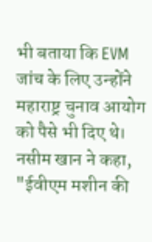भी बताया कि EVM जांच के लिए उन्होंने महाराष्ट्र चुनाव आयोग को पैसे भी दिए थे। नसीम खान ने कहा, "ईवीएम मशीन की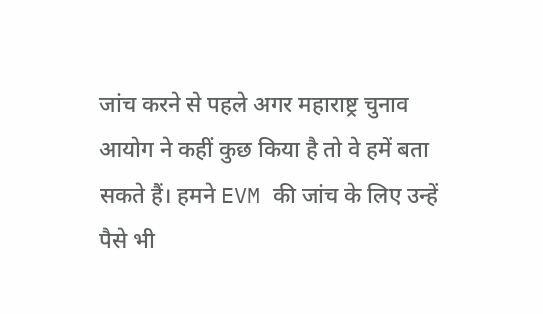जांच करने से पहले अगर महाराष्ट्र चुनाव आयोग ने कहीं कुछ किया है तो वे हमें बता सकते हैं। हमने EVM की जांच के लिए उन्हें पैसे भी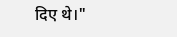दिए थे।"